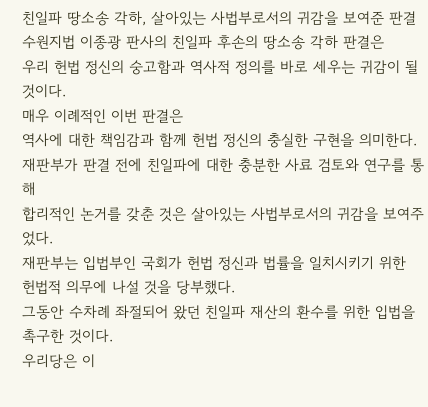친일파 땅소송 각하, 살아있는 사법부로서의 귀감을 보여준 판결
수원지법 이종광 판사의 친일파 후손의 땅소송 각하 판결은
우리 헌법 정신의 숭고함과 역사적 정의를 바로 세우는 귀감이 될 것이다.
매우 이례적인 이번 판결은
역사에 대한 책임감과 함께 헌법 정신의 충실한 구현을 의미한다.
재판부가 판결 전에 친일파에 대한 충분한 사료 검토와 연구를 통해
합리적인 논거를 갖춘 것은 살아있는 사법부로서의 귀감을 보여주었다.
재판부는 입법부인 국회가 헌법 정신과 법률을 일치시키기 위한
헌법적 의무에 나설 것을 당부했다.
그동안 수차례 좌절되어 왔던 친일파 재산의 환수를 위한 입법을 촉구한 것이다.
우리당은 이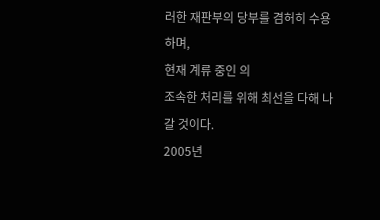러한 재판부의 당부를 겸허히 수용하며,
현재 계류 중인 의
조속한 처리를 위해 최선을 다해 나갈 것이다.
2005년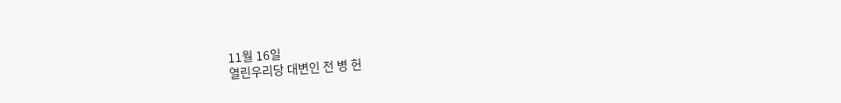11월 16일
열린우리당 대변인 전 병 헌